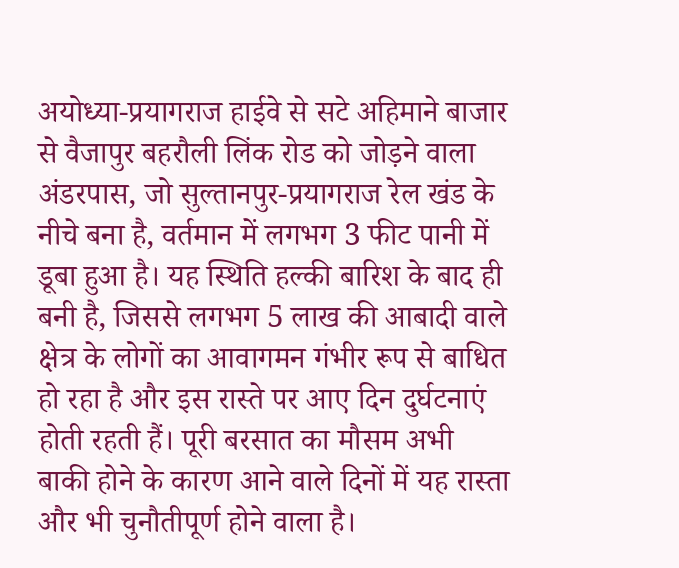अयोध्या-प्रयागराज हाईवे से सटे अहिमाने बाजार से वैजापुर बहरौली लिंक रोड को जोड़ने वाला अंडरपास, जो सुल्तानपुर-प्रयागराज रेल खंड के नीचे बना है, वर्तमान में लगभग 3 फीट पानी में डूबा हुआ है। यह स्थिति हल्की बारिश के बाद ही बनी है, जिससे लगभग 5 लाख की आबादी वाले क्षेत्र के लोगों का आवागमन गंभीर रूप से बाधित हो रहा है और इस रास्ते पर आए दिन दुर्घटनाएं होती रहती हैं। पूरी बरसात का मौसम अभी बाकी होने के कारण आने वाले दिनों में यह रास्ता और भी चुनौतीपूर्ण होने वाला है।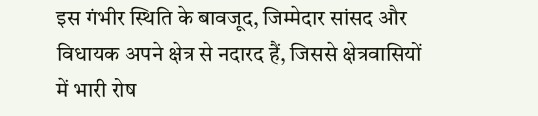इस गंभीर स्थिति के बावजूद, जिम्मेदार सांसद और विधायक अपने क्षेत्र से नदारद हैं, जिससे क्षेत्रवासियों में भारी रोष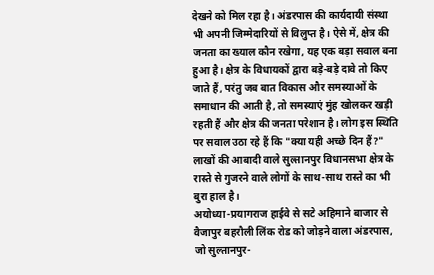देखने को मिल रहा है। अंडरपास की कार्यदायी संस्था भी अपनी जिम्मेदारियों से विलुप्त है। ऐसे में, क्षेत्र की जनता का ख्याल कौन रखेगा, यह एक बड़ा सवाल बना हुआ है। क्षेत्र के विधायकों द्वारा बड़े-बड़े दावे तो किए जाते हैं, परंतु जब बात विकास और समस्याओं के समाधान की आती है, तो समस्याएं मुंह खोलकर खड़ी रहती हैं और क्षेत्र की जनता परेशान है। लोग इस स्थिति पर सवाल उठा रहे हैं कि "क्या यही अच्छे दिन हैं?" लाखों की आबादी वाले सुल्तानपुर विधानसभा क्षेत्र के रास्ते से गुजरने वाले लोगों के साथ-साथ रास्ते का भी बुरा हाल है।
अयोध्या-प्रयागराज हाईवे से सटे अहिमाने बाजार से वैजापुर बहरौली लिंक रोड को जोड़ने वाला अंडरपास, जो सुल्तानपुर-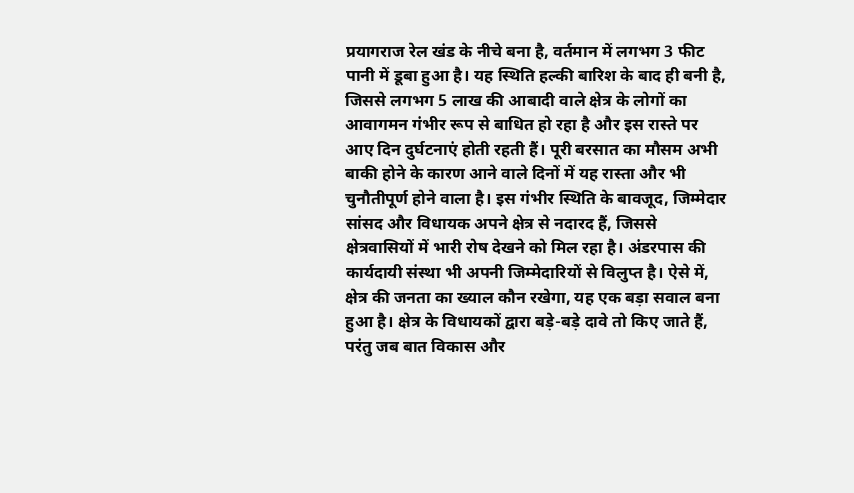प्रयागराज रेल खंड के नीचे बना है, वर्तमान में लगभग 3 फीट पानी में डूबा हुआ है। यह स्थिति हल्की बारिश के बाद ही बनी है, जिससे लगभग 5 लाख की आबादी वाले क्षेत्र के लोगों का आवागमन गंभीर रूप से बाधित हो रहा है और इस रास्ते पर आए दिन दुर्घटनाएं होती रहती हैं। पूरी बरसात का मौसम अभी बाकी होने के कारण आने वाले दिनों में यह रास्ता और भी चुनौतीपूर्ण होने वाला है। इस गंभीर स्थिति के बावजूद, जिम्मेदार सांसद और विधायक अपने क्षेत्र से नदारद हैं, जिससे क्षेत्रवासियों में भारी रोष देखने को मिल रहा है। अंडरपास की कार्यदायी संस्था भी अपनी जिम्मेदारियों से विलुप्त है। ऐसे में, क्षेत्र की जनता का ख्याल कौन रखेगा, यह एक बड़ा सवाल बना हुआ है। क्षेत्र के विधायकों द्वारा बड़े-बड़े दावे तो किए जाते हैं, परंतु जब बात विकास और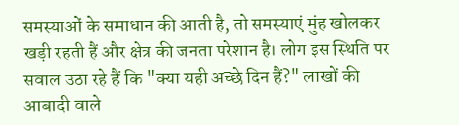समस्याओं के समाधान की आती है, तो समस्याएं मुंह खोलकर खड़ी रहती हैं और क्षेत्र की जनता परेशान है। लोग इस स्थिति पर सवाल उठा रहे हैं कि "क्या यही अच्छे दिन हैं?" लाखों की आबादी वाले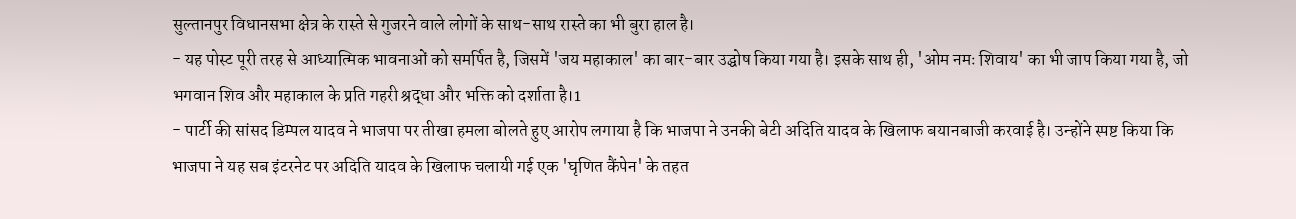सुल्तानपुर विधानसभा क्षेत्र के रास्ते से गुजरने वाले लोगों के साथ-साथ रास्ते का भी बुरा हाल है।
- यह पोस्ट पूरी तरह से आध्यात्मिक भावनाओं को समर्पित है, जिसमें 'जय महाकाल' का बार-बार उद्घोष किया गया है। इसके साथ ही, 'ओम नमः शिवाय' का भी जाप किया गया है, जो भगवान शिव और महाकाल के प्रति गहरी श्रद्धा और भक्ति को दर्शाता है।1
- पार्टी की सांसद डिम्पल यादव ने भाजपा पर तीखा हमला बोलते हुए आरोप लगाया है कि भाजपा ने उनकी बेटी अदिति यादव के खिलाफ बयानबाजी करवाई है। उन्होंने स्पष्ट किया कि भाजपा ने यह सब इंटरनेट पर अदिति यादव के खिलाफ चलायी गई एक 'घृणित कैंपेन' के तहत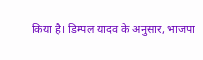किया है। डिम्पल यादव के अनुसार, भाजपा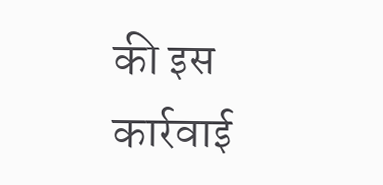की इस कार्रवाई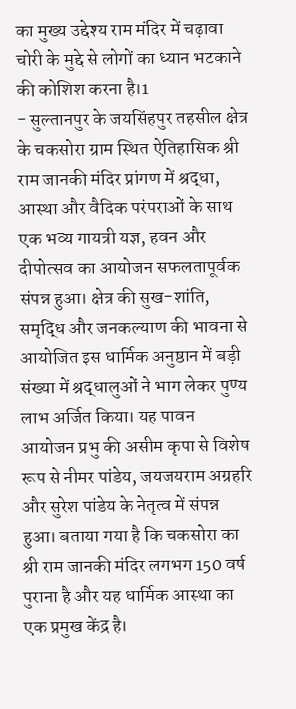का मुख्य उद्देश्य राम मंदिर में चढ़ावा चोरी के मुद्दे से लोगों का ध्यान भटकाने की कोशिश करना है।1
- सुल्तानपुर के जयसिंहपुर तहसील क्षेत्र के चकसोरा ग्राम स्थित ऐतिहासिक श्री राम जानकी मंदिर प्रांगण में श्रद्धा, आस्था और वैदिक परंपराओं के साथ एक भव्य गायत्री यज्ञ, हवन और दीपोत्सव का आयोजन सफलतापूर्वक संपन्न हुआ। क्षेत्र की सुख-शांति, समृद्धि और जनकल्याण की भावना से आयोजित इस धार्मिक अनुष्ठान में बड़ी संख्या में श्रद्धालुओं ने भाग लेकर पुण्य लाभ अर्जित किया। यह पावन आयोजन प्रभु की असीम कृपा से विशेष रूप से नीमर पांडेय, जयजयराम अग्रहरि और सुरेश पांडेय के नेतृत्व में संपन्न हुआ। बताया गया है कि चकसोरा का श्री राम जानकी मंदिर लगभग 150 वर्ष पुराना है और यह धार्मिक आस्था का एक प्रमुख केंद्र है।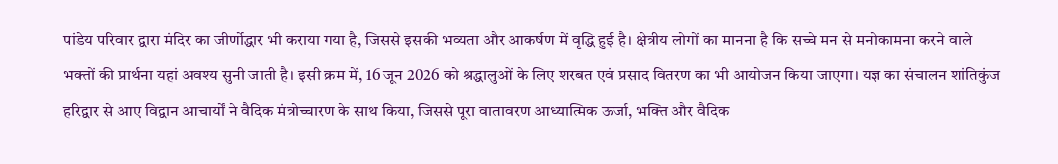पांडेय परिवार द्वारा मंदिर का जीर्णोद्धार भी कराया गया है, जिससे इसकी भव्यता और आकर्षण में वृद्धि हुई है। क्षेत्रीय लोगों का मानना है कि सच्चे मन से मनोकामना करने वाले भक्तों की प्रार्थना यहां अवश्य सुनी जाती है। इसी क्रम में, 16 जून 2026 को श्रद्धालुओं के लिए शरबत एवं प्रसाद वितरण का भी आयोजन किया जाएगा। यज्ञ का संचालन शांतिकुंज हरिद्वार से आए विद्वान आचार्यों ने वैदिक मंत्रोच्चारण के साथ किया, जिससे पूरा वातावरण आध्यात्मिक ऊर्जा, भक्ति और वैदिक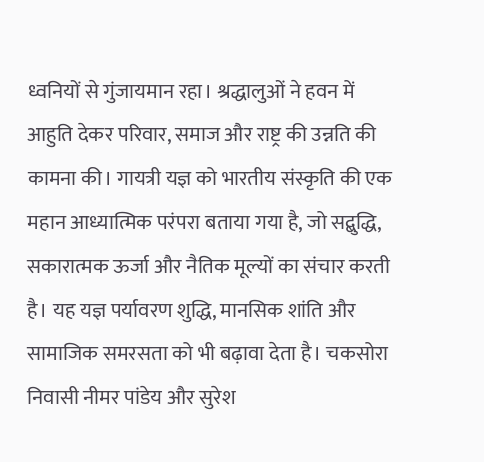ध्वनियों से गुंजायमान रहा। श्रद्धालुओं ने हवन में आहुति देकर परिवार, समाज और राष्ट्र की उन्नति की कामना की। गायत्री यज्ञ को भारतीय संस्कृति की एक महान आध्यात्मिक परंपरा बताया गया है, जो सद्बुद्धि, सकारात्मक ऊर्जा और नैतिक मूल्यों का संचार करती है। यह यज्ञ पर्यावरण शुद्धि, मानसिक शांति और सामाजिक समरसता को भी बढ़ावा देता है। चकसोरा निवासी नीमर पांडेय और सुरेश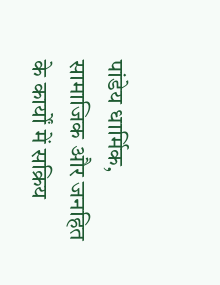पांडेय धार्मिक, सामाजिक और जनहित के कार्यों में सक्रिय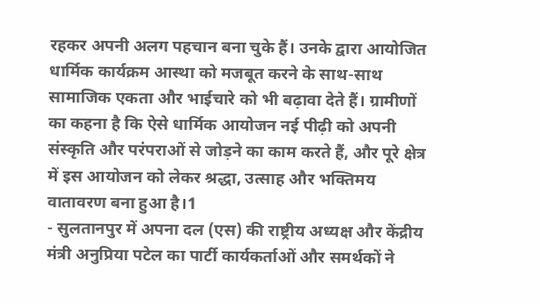रहकर अपनी अलग पहचान बना चुके हैं। उनके द्वारा आयोजित धार्मिक कार्यक्रम आस्था को मजबूत करने के साथ-साथ सामाजिक एकता और भाईचारे को भी बढ़ावा देते हैं। ग्रामीणों का कहना है कि ऐसे धार्मिक आयोजन नई पीढ़ी को अपनी संस्कृति और परंपराओं से जोड़ने का काम करते हैं, और पूरे क्षेत्र में इस आयोजन को लेकर श्रद्धा, उत्साह और भक्तिमय वातावरण बना हुआ है।1
- सुलतानपुर में अपना दल (एस) की राष्ट्रीय अध्यक्ष और केंद्रीय मंत्री अनुप्रिया पटेल का पार्टी कार्यकर्ताओं और समर्थकों ने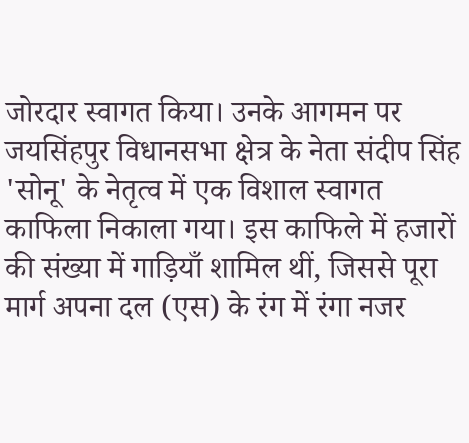जोरदार स्वागत किया। उनके आगमन पर जयसिंहपुर विधानसभा क्षेत्र के नेता संदीप सिंह 'सोनू' के नेतृत्व में एक विशाल स्वागत काफिला निकाला गया। इस काफिले में हजारों की संख्या में गाड़ियाँ शामिल थीं, जिससे पूरा मार्ग अपना दल (एस) के रंग में रंगा नजर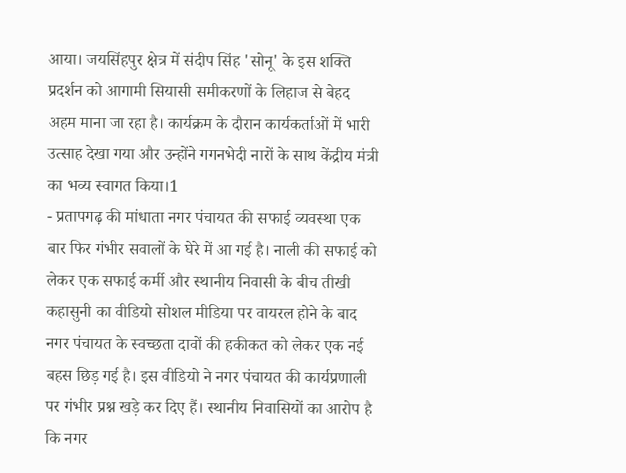आया। जयसिंहपुर क्षेत्र में संदीप सिंह 'सोनू' के इस शक्ति प्रदर्शन को आगामी सियासी समीकरणों के लिहाज से बेहद अहम माना जा रहा है। कार्यक्रम के दौरान कार्यकर्ताओं में भारी उत्साह देखा गया और उन्होंने गगनभेदी नारों के साथ केंद्रीय मंत्री का भव्य स्वागत किया।1
- प्रतापगढ़ की मांधाता नगर पंचायत की सफाई व्यवस्था एक बार फिर गंभीर सवालों के घेरे में आ गई है। नाली की सफाई को लेकर एक सफाई कर्मी और स्थानीय निवासी के बीच तीखी कहासुनी का वीडियो सोशल मीडिया पर वायरल होने के बाद नगर पंचायत के स्वच्छता दावों की हकीकत को लेकर एक नई बहस छिड़ गई है। इस वीडियो ने नगर पंचायत की कार्यप्रणाली पर गंभीर प्रश्न खड़े कर दिए हैं। स्थानीय निवासियों का आरोप है कि नगर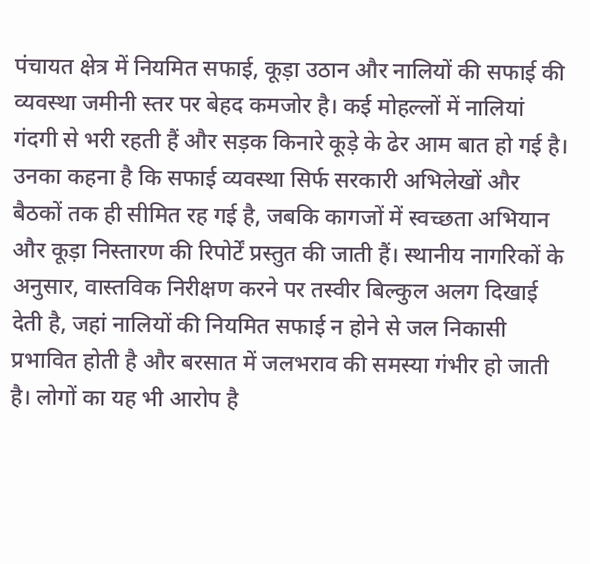पंचायत क्षेत्र में नियमित सफाई, कूड़ा उठान और नालियों की सफाई की व्यवस्था जमीनी स्तर पर बेहद कमजोर है। कई मोहल्लों में नालियां गंदगी से भरी रहती हैं और सड़क किनारे कूड़े के ढेर आम बात हो गई है। उनका कहना है कि सफाई व्यवस्था सिर्फ सरकारी अभिलेखों और बैठकों तक ही सीमित रह गई है, जबकि कागजों में स्वच्छता अभियान और कूड़ा निस्तारण की रिपोर्टें प्रस्तुत की जाती हैं। स्थानीय नागरिकों के अनुसार, वास्तविक निरीक्षण करने पर तस्वीर बिल्कुल अलग दिखाई देती है, जहां नालियों की नियमित सफाई न होने से जल निकासी प्रभावित होती है और बरसात में जलभराव की समस्या गंभीर हो जाती है। लोगों का यह भी आरोप है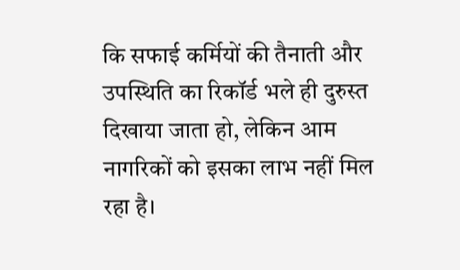कि सफाई कर्मियों की तैनाती और उपस्थिति का रिकॉर्ड भले ही दुरुस्त दिखाया जाता हो, लेकिन आम नागरिकों को इसका लाभ नहीं मिल रहा है।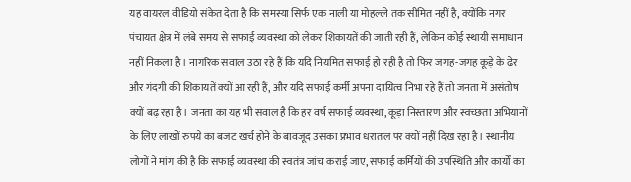यह वायरल वीडियो संकेत देता है कि समस्या सिर्फ एक नाली या मोहल्ले तक सीमित नहीं है, क्योंकि नगर पंचायत क्षेत्र में लंबे समय से सफाई व्यवस्था को लेकर शिकायतें की जाती रही हैं, लेकिन कोई स्थायी समाधान नहीं निकला है। नागरिक सवाल उठा रहे हैं कि यदि नियमित सफाई हो रही है तो फिर जगह-जगह कूड़े के ढेर और गंदगी की शिकायतें क्यों आ रही हैं, और यदि सफाई कर्मी अपना दायित्व निभा रहे हैं तो जनता में असंतोष क्यों बढ़ रहा है। जनता का यह भी सवाल है कि हर वर्ष सफाई व्यवस्था, कूड़ा निस्तारण और स्वच्छता अभियानों के लिए लाखों रुपये का बजट खर्च होने के बावजूद उसका प्रभाव धरातल पर क्यों नहीं दिख रहा है। स्थानीय लोगों ने मांग की है कि सफाई व्यवस्था की स्वतंत्र जांच कराई जाए, सफाई कर्मियों की उपस्थिति और कार्यों का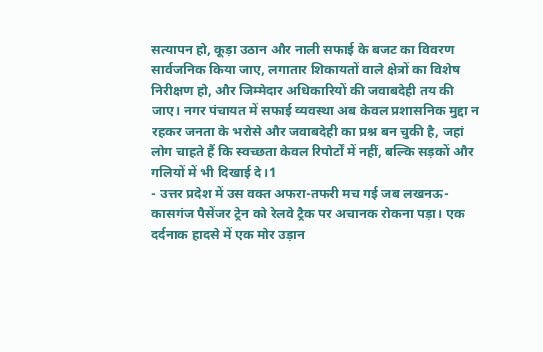सत्यापन हो, कूड़ा उठान और नाली सफाई के बजट का विवरण सार्वजनिक किया जाए, लगातार शिकायतों वाले क्षेत्रों का विशेष निरीक्षण हो, और जिम्मेदार अधिकारियों की जवाबदेही तय की जाए। नगर पंचायत में सफाई व्यवस्था अब केवल प्रशासनिक मुद्दा न रहकर जनता के भरोसे और जवाबदेही का प्रश्न बन चुकी है, जहां लोग चाहते हैं कि स्वच्छता केवल रिपोर्टों में नहीं, बल्कि सड़कों और गलियों में भी दिखाई दे।1
- उत्तर प्रदेश में उस वक्त अफरा-तफरी मच गई जब लखनऊ-कासगंज पैसेंजर ट्रेन को रेलवे ट्रैक पर अचानक रोकना पड़ा। एक दर्दनाक हादसे में एक मोर उड़ान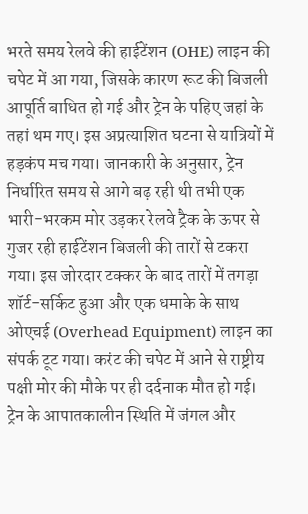भरते समय रेलवे की हाईटेंशन (OHE) लाइन की चपेट में आ गया, जिसके कारण रूट की बिजली आपूर्ति बाधित हो गई और ट्रेन के पहिए जहां के तहां थम गए। इस अप्रत्याशित घटना से यात्रियों में हड़कंप मच गया। जानकारी के अनुसार, ट्रेन निर्धारित समय से आगे बढ़ रही थी तभी एक भारी-भरकम मोर उड़कर रेलवे ट्रैक के ऊपर से गुजर रही हाईटेंशन बिजली की तारों से टकरा गया। इस जोरदार टक्कर के बाद तारों में तगड़ा शॉर्ट-सर्किट हुआ और एक धमाके के साथ ओएचई (Overhead Equipment) लाइन का संपर्क टूट गया। करंट की चपेट में आने से राष्ट्रीय पक्षी मोर की मौके पर ही दर्दनाक मौत हो गई। ट्रेन के आपातकालीन स्थिति में जंगल और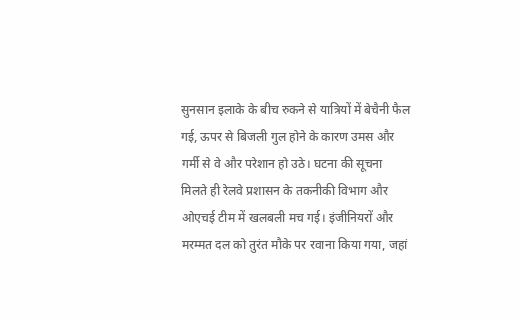सुनसान इलाके के बीच रुकने से यात्रियों में बेचैनी फैल गई, ऊपर से बिजली गुल होने के कारण उमस और गर्मी से वे और परेशान हो उठे। घटना की सूचना मिलते ही रेलवे प्रशासन के तकनीकी विभाग और ओएचई टीम में खलबली मच गई। इंजीनियरों और मरम्मत दल को तुरंत मौके पर रवाना किया गया, जहां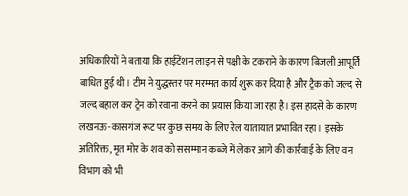अधिकारियों ने बताया कि हाईटेंशन लाइन से पक्षी के टकराने के कारण बिजली आपूर्ति बाधित हुई थी। टीम ने युद्धस्तर पर मरम्मत कार्य शुरू कर दिया है और ट्रैक को जल्द से जल्द बहाल कर ट्रेन को रवाना करने का प्रयास किया जा रहा है। इस हादसे के कारण लखनऊ-कासगंज रूट पर कुछ समय के लिए रेल यातायात प्रभावित रहा। इसके अतिरिक्त, मृत मोर के शव को ससम्मान कब्जे में लेकर आगे की कार्रवाई के लिए वन विभाग को भी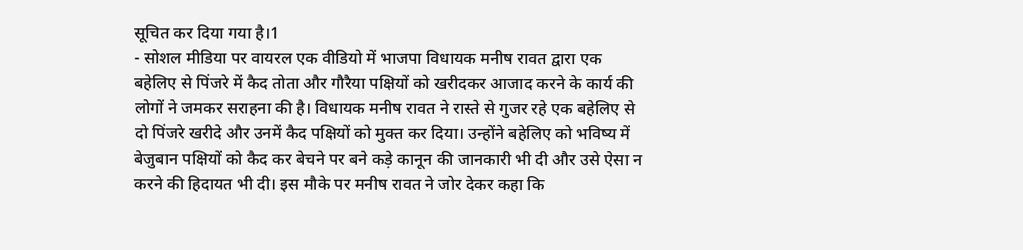सूचित कर दिया गया है।1
- सोशल मीडिया पर वायरल एक वीडियो में भाजपा विधायक मनीष रावत द्वारा एक बहेलिए से पिंजरे में कैद तोता और गौरैया पक्षियों को खरीदकर आजाद करने के कार्य की लोगों ने जमकर सराहना की है। विधायक मनीष रावत ने रास्ते से गुजर रहे एक बहेलिए से दो पिंजरे खरीदे और उनमें कैद पक्षियों को मुक्त कर दिया। उन्होंने बहेलिए को भविष्य में बेजुबान पक्षियों को कैद कर बेचने पर बने कड़े कानून की जानकारी भी दी और उसे ऐसा न करने की हिदायत भी दी। इस मौके पर मनीष रावत ने जोर देकर कहा कि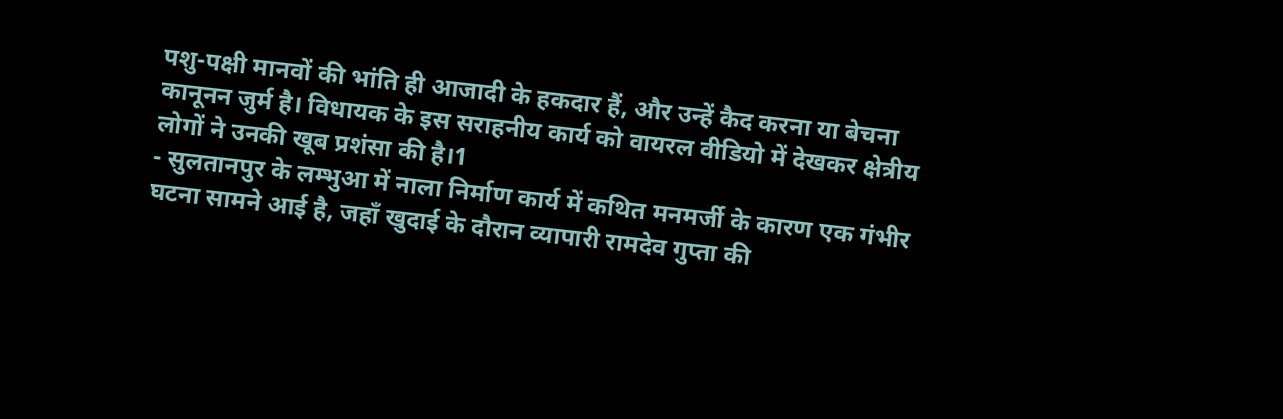पशु-पक्षी मानवों की भांति ही आजादी के हकदार हैं, और उन्हें कैद करना या बेचना कानूनन जुर्म है। विधायक के इस सराहनीय कार्य को वायरल वीडियो में देखकर क्षेत्रीय लोगों ने उनकी खूब प्रशंसा की है।1
- सुलतानपुर के लम्भुआ में नाला निर्माण कार्य में कथित मनमर्जी के कारण एक गंभीर घटना सामने आई है, जहाँ खुदाई के दौरान व्यापारी रामदेव गुप्ता की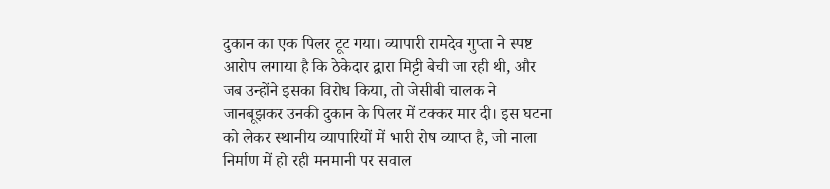दुकान का एक पिलर टूट गया। व्यापारी रामदेव गुप्ता ने स्पष्ट आरोप लगाया है कि ठेकेदार द्वारा मिट्टी बेची जा रही थी, और जब उन्होंने इसका विरोध किया, तो जेसीबी चालक ने जानबूझकर उनकी दुकान के पिलर में टक्कर मार दी। इस घटना को लेकर स्थानीय व्यापारियों में भारी रोष व्याप्त है, जो नाला निर्माण में हो रही मनमानी पर सवाल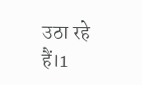उठा रहे हैं।1